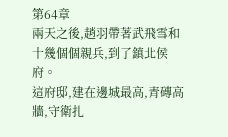第64章
兩天之後,趙羽帶著武飛雪和十幾個個親兵,到了鎮北侯府。
這府邸,建在邊城最高,青磚高牆,守衛扎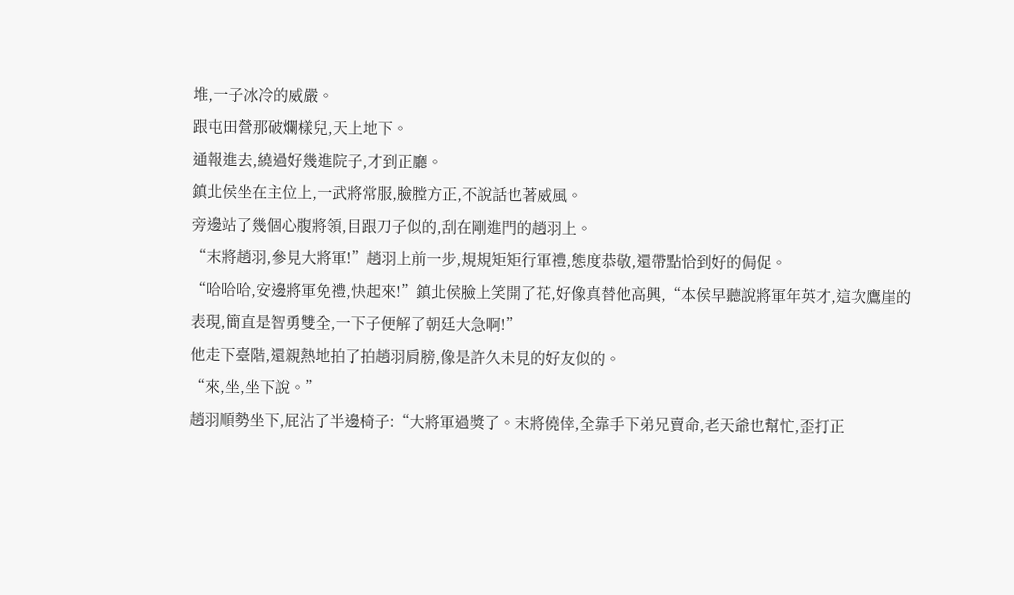堆,一子冰冷的威嚴。
跟屯田營那破爛樣兒,天上地下。
通報進去,繞過好幾進院子,才到正廳。
鎮北侯坐在主位上,一武將常服,臉膛方正,不說話也著威風。
旁邊站了幾個心腹將領,目跟刀子似的,刮在剛進門的趙羽上。
“末將趙羽,參見大將軍!”趙羽上前一步,規規矩矩行軍禮,態度恭敬,還帶點恰到好的侷促。
“哈哈哈,安邊將軍免禮,快起來!”鎮北侯臉上笑開了花,好像真替他高興,“本侯早聽說將軍年英才,這次鷹崖的表現,簡直是智勇雙全,一下子便解了朝廷大急啊!”
他走下臺階,還親熱地拍了拍趙羽肩膀,像是許久未見的好友似的。
“來,坐,坐下說。”
趙羽順勢坐下,屁沾了半邊椅子:“大將軍過獎了。末將僥倖,全靠手下弟兄賣命,老天爺也幫忙,歪打正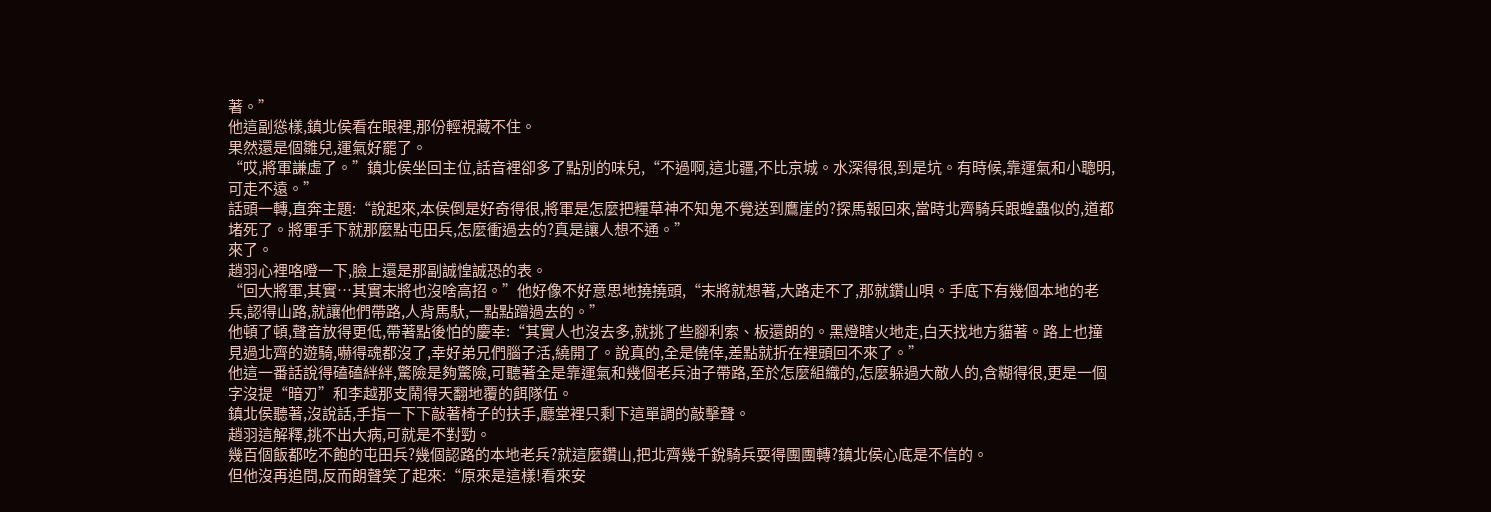著。”
他這副慫樣,鎮北侯看在眼裡,那份輕視藏不住。
果然還是個雛兒,運氣好罷了。
“哎,將軍謙虛了。”鎮北侯坐回主位,話音裡卻多了點別的味兒,“不過啊,這北疆,不比京城。水深得很,到是坑。有時候,靠運氣和小聰明,可走不遠。”
話頭一轉,直奔主題:“說起來,本侯倒是好奇得很,將軍是怎麼把糧草神不知鬼不覺送到鷹崖的?探馬報回來,當時北齊騎兵跟蝗蟲似的,道都堵死了。將軍手下就那麼點屯田兵,怎麼衝過去的?真是讓人想不通。”
來了。
趙羽心裡咯噔一下,臉上還是那副誠惶誠恐的表。
“回大將軍,其實…其實末將也沒啥高招。”他好像不好意思地撓撓頭,“末將就想著,大路走不了,那就鑽山唄。手底下有幾個本地的老兵,認得山路,就讓他們帶路,人背馬馱,一點點蹭過去的。”
他頓了頓,聲音放得更低,帶著點後怕的慶幸:“其實人也沒去多,就挑了些腳利索、板還朗的。黑燈瞎火地走,白天找地方貓著。路上也撞見過北齊的遊騎,嚇得魂都沒了,幸好弟兄們腦子活,繞開了。說真的,全是僥倖,差點就折在裡頭回不來了。”
他這一番話說得磕磕絆絆,驚險是夠驚險,可聽著全是靠運氣和幾個老兵油子帶路,至於怎麼組織的,怎麼躲過大敵人的,含糊得很,更是一個字沒提“暗刃”和李越那支鬧得天翻地覆的餌隊伍。
鎮北侯聽著,沒說話,手指一下下敲著椅子的扶手,廳堂裡只剩下這單調的敲擊聲。
趙羽這解釋,挑不出大病,可就是不對勁。
幾百個飯都吃不飽的屯田兵?幾個認路的本地老兵?就這麼鑽山,把北齊幾千銳騎兵耍得團團轉?鎮北侯心底是不信的。
但他沒再追問,反而朗聲笑了起來:“原來是這樣!看來安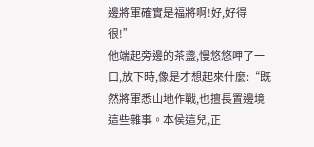邊將軍確實是福將啊!好,好得很!”
他端起旁邊的茶盞,慢悠悠呷了一口,放下時,像是才想起來什麼:“既然將軍悉山地作戰,也擅長置邊境這些雜事。本侯這兒,正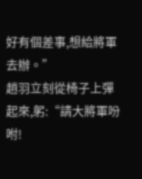好有個差事,想給將軍去辦。”
趙羽立刻從椅子上彈起來,躬:“請大將軍吩咐!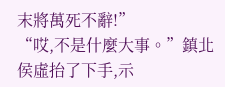末將萬死不辭!”
“哎,不是什麼大事。”鎮北侯虛抬了下手,示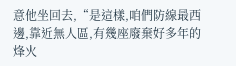意他坐回去,“是這樣,咱們防線最西邊,靠近無人區,有幾座廢棄好多年的烽火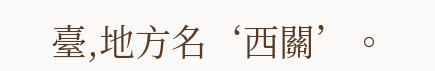臺,地方名‘西關’。